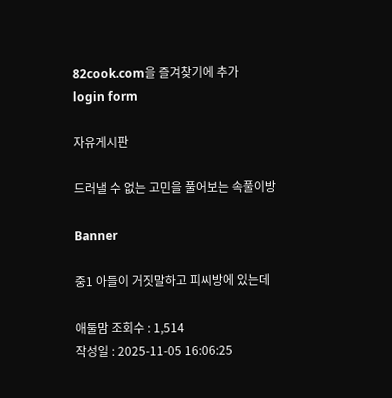82cook.com을 즐겨찾기에 추가
login form

자유게시판

드러낼 수 없는 고민을 풀어보는 속풀이방

Banner

중1 아들이 거짓말하고 피씨방에 있는데

애둘맘 조회수 : 1,514
작성일 : 2025-11-05 16:06:25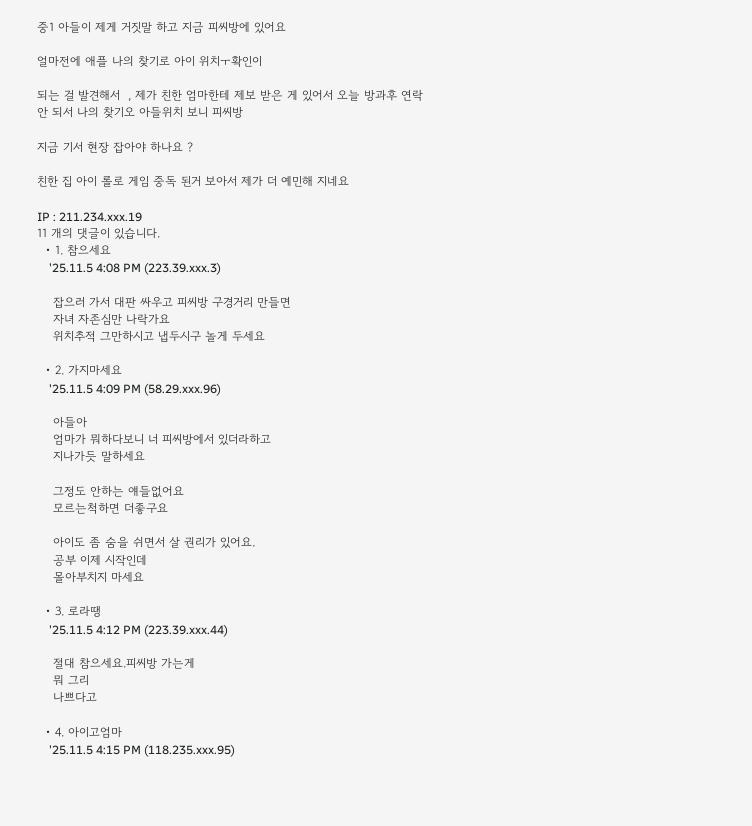중1 아들이 제게 거짓말 하고 지금 피씨방에 있어요

얼마전에 애플 나의 찾기로 아이 위치ㅜ확인이

되는 걸 발견해서  , 제가 친한 엄마한테 제보 받은 게 있어서 오늘 방과후 연락 안 되서 나의 찾기오 아들위치 보니 피씨방

지금 기서 현장 잡아야 하나요 ?

친한 집 아이 롤로 게임 중독 된거 보아서 제가 더 예민해 지네요

IP : 211.234.xxx.19
11 개의 댓글이 있습니다.
  • 1. 참으세요
    '25.11.5 4:08 PM (223.39.xxx.3)

    잡으러 가서 대판 싸우고 피씨방 구경거리 만들면
    자녀 자존심만 나락가요
    위치추적 그만하시고 냅두시구 놀게 두세요

  • 2. 가지마세요
    '25.11.5 4:09 PM (58.29.xxx.96)

    아들아
    엄마가 뭐하다보니 너 피씨방에서 있더라하고
    지나가듯 말하세요

    그정도 안하는 얘들없어요
    모르는척하면 더좋구요

    아이도 좀 숨을 쉬면서 살 권리가 있어요.
    공부 이제 시작인데
    몰아부치지 마세요

  • 3. 로라땡
    '25.11.5 4:12 PM (223.39.xxx.44)

    절대 참으세요.피씨방 가는게
    뭐 그리
    나쁘다고

  • 4. 아이고엄마
    '25.11.5 4:15 PM (118.235.xxx.95)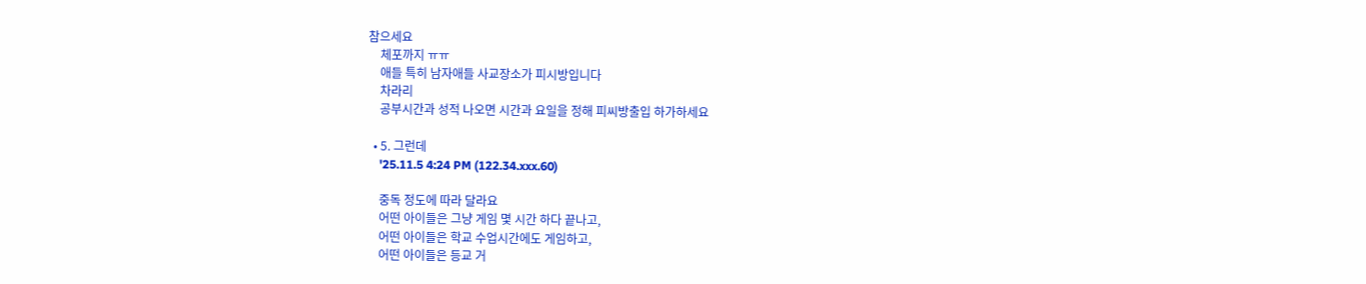참으세요
    체포까지 ㅠㅠ
    애들 특히 남자애들 사교장소가 피시방입니다
    차라리
    공부시간과 성적 나오면 시간과 요일을 정해 피씨방출입 하가하세요

  • 5. 그런데
    '25.11.5 4:24 PM (122.34.xxx.60)

    중독 정도에 따라 달라요
    어떤 아이들은 그냥 게임 몇 시간 하다 끝나고,
    어떤 아이들은 학교 수업시간에도 게임하고,
    어떤 아이들은 등교 거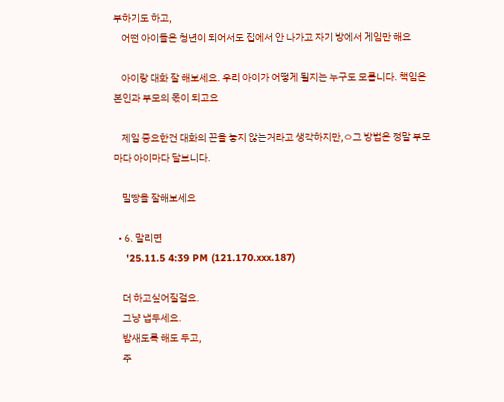부하기도 하고,
    어떤 아이들은 청년이 되어서도 집에서 안 나가고 자기 방에서 게임만 해요

    아이랑 대화 잘 해보세요. 우리 아이가 어떻게 될지는 누구도 모릅니다. 책임은 본인과 부모의 몫이 되고요

    제일 중요한건 대화의 끈을 놓지 않는거라고 생각하지만,ㅇ그 방법은 정말 부모마다 아이마다 달브니다.

    밀땅을 잘해보세요

  • 6. 말리면
    '25.11.5 4:39 PM (121.170.xxx.187)

    더 하고싶어질걸요.
    그냥 냅두세요.
    밤새도록 해도 두고,
    주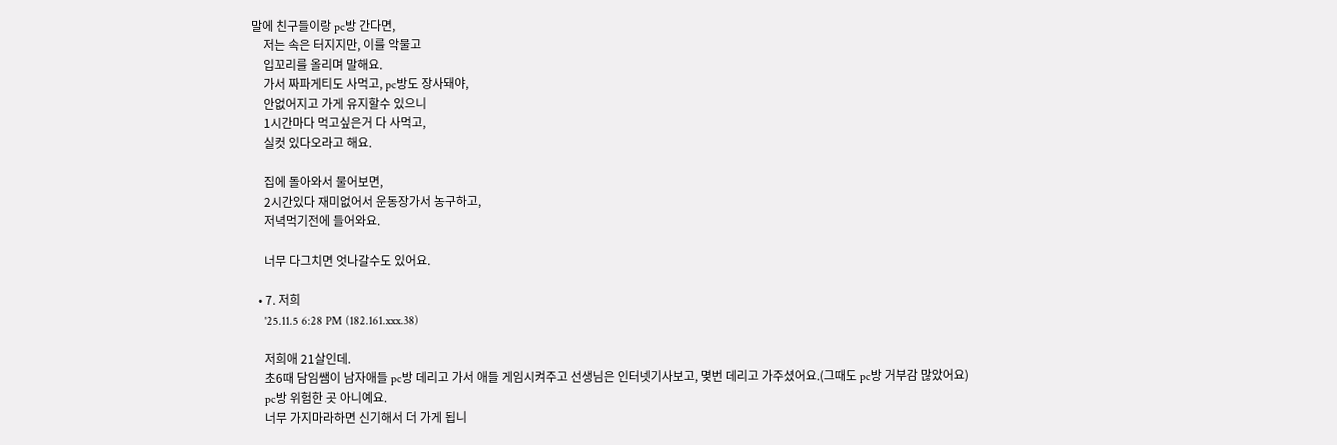말에 친구들이랑 pc방 간다면,
    저는 속은 터지지만, 이를 악물고
    입꼬리를 올리며 말해요.
    가서 짜파게티도 사먹고, pc방도 장사돼야,
    안없어지고 가게 유지할수 있으니
    1시간마다 먹고싶은거 다 사먹고,
    실컷 있다오라고 해요.

    집에 돌아와서 물어보면,
    2시간있다 재미없어서 운동장가서 농구하고,
    저녁먹기전에 들어와요.

    너무 다그치면 엇나갈수도 있어요.

  • 7. 저희
    '25.11.5 6:28 PM (182.161.xxx.38)

    저희애 21살인데.
    초6때 담임쌤이 남자애들 pc방 데리고 가서 애들 게임시켜주고 선생님은 인터넷기사보고, 몆번 데리고 가주셨어요.(그때도 pc방 거부감 많았어요)
    pc방 위험한 곳 아니예요.
    너무 가지마라하면 신기해서 더 가게 됩니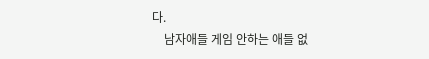다.
    남자애들 게임 안하는 애들 없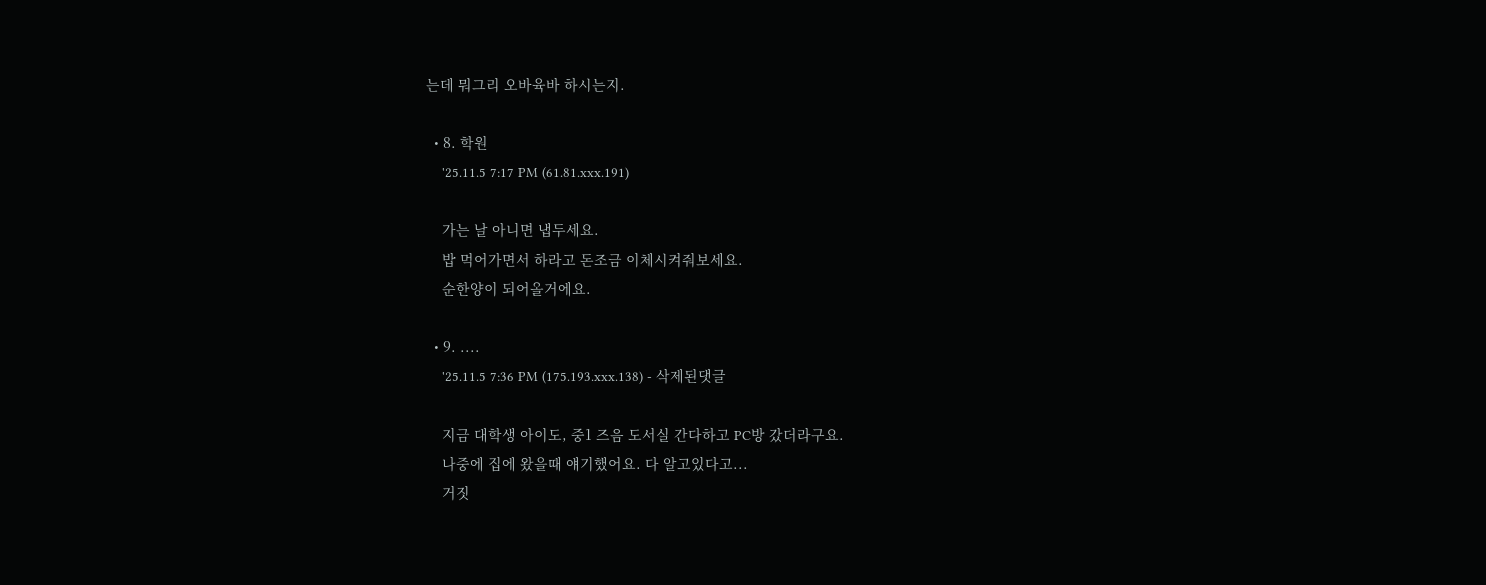는데 뭐그리 오바육바 하시는지.

  • 8. 학원
    '25.11.5 7:17 PM (61.81.xxx.191)

    가는 날 아니면 냅두세요.
    밥 먹어가면서 하라고 돈조금 이체시켜줘보세요.
    순한양이 되어올거에요.

  • 9. ....
    '25.11.5 7:36 PM (175.193.xxx.138) - 삭제된댓글

    지금 대학생 아이도, 중1 즈음 도서실 간다하고 PC방 갔더라구요.
    나중에 집에 왔을때 얘기했어요. 다 알고있다고...
    거짓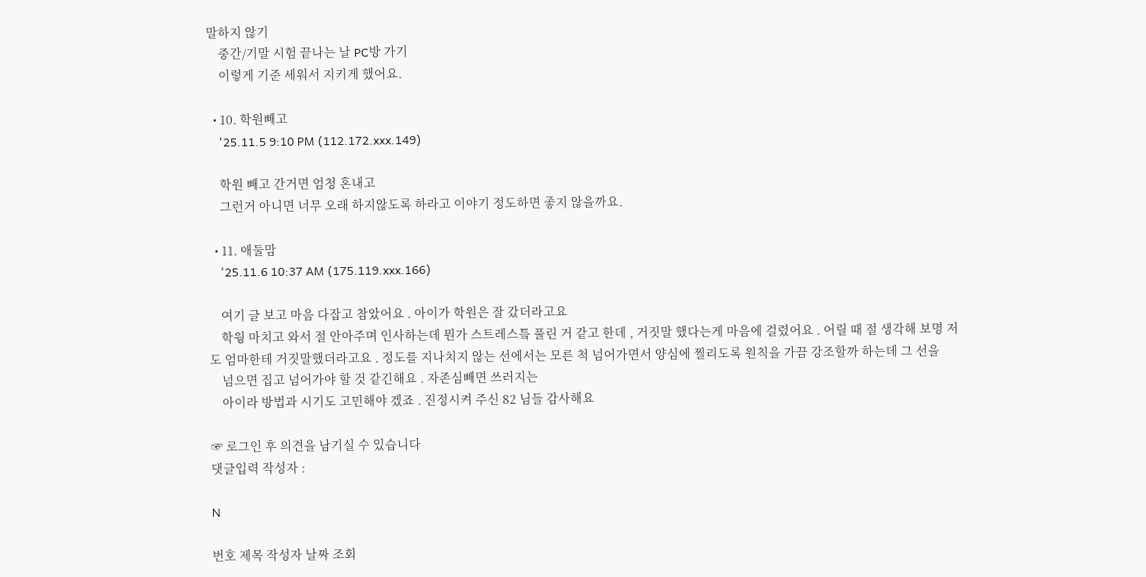말하지 않기
    중간/기말 시험 끝나는 날 PC방 가기
    이렇게 기준 세워서 지키게 했어요.

  • 10. 학원빼고
    '25.11.5 9:10 PM (112.172.xxx.149)

    학원 빼고 간거면 엄청 혼내고
    그런거 아니면 너무 오래 하지않도록 하라고 이야기 정도하면 좋지 않을까요.

  • 11. 애둘맘
    '25.11.6 10:37 AM (175.119.xxx.166)

    여기 글 보고 마음 다잡고 참았어요 . 아이가 학원은 잘 갔더라고요
    학웡 마치고 와서 절 안아주며 인사하는데 뭔가 스트레스틐 풀린 거 같고 한데 , 거짓말 했다는게 마음에 걸렸어요 . 어릴 때 절 생각해 보명 저도 엄마한테 거짓말했더라고요 . 정도를 지나치지 않는 선에서는 모른 척 넘어가면서 양심에 찔리도록 원칙을 가끔 강조할까 하는데 그 선을
    넘으면 집고 넘어가야 할 것 같긴해요 . 자존심빼면 쓰러지는
    아이라 방법과 시기도 고민해야 겠죠 . 진정시켜 주신 82 님들 감사해요

☞ 로그인 후 의견을 남기실 수 있습니다
댓글입력 작성자 :

N

번호 제목 작성자 날짜 조회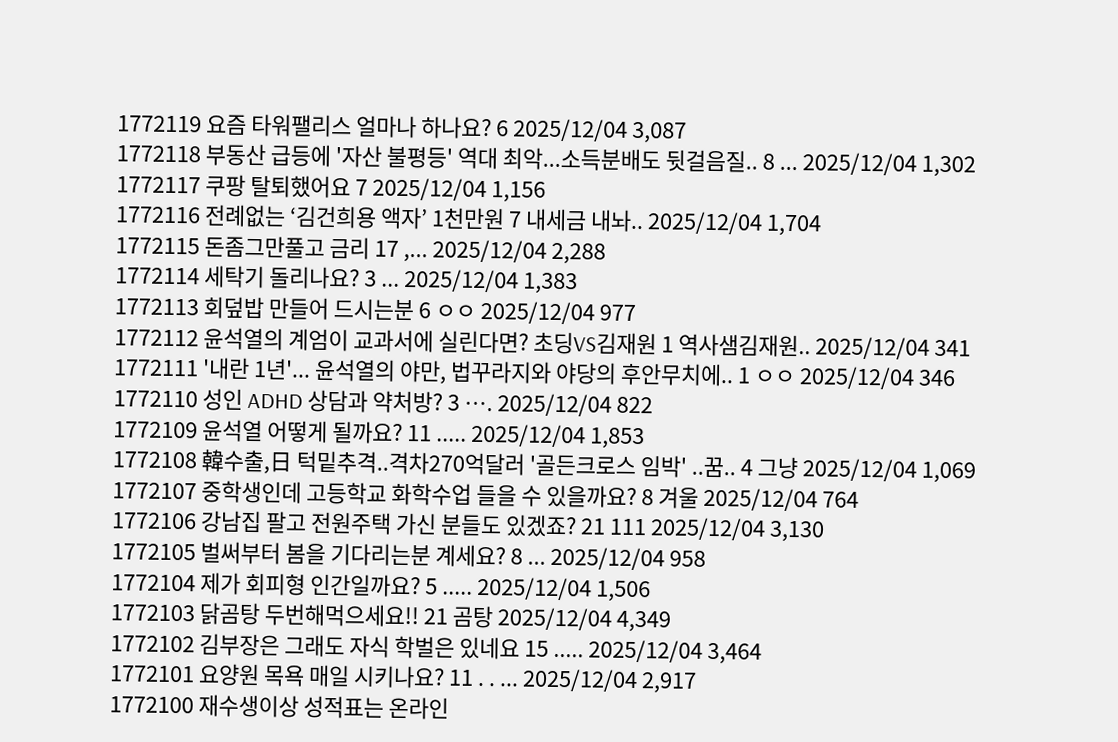1772119 요즘 타워팰리스 얼마나 하나요? 6 2025/12/04 3,087
1772118 부동산 급등에 '자산 불평등' 역대 최악...소득분배도 뒷걸음질.. 8 ... 2025/12/04 1,302
1772117 쿠팡 탈퇴했어요 7 2025/12/04 1,156
1772116 전례없는 ‘김건희용 액자’ 1천만원 7 내세금 내놔.. 2025/12/04 1,704
1772115 돈좀그만풀고 금리 17 ,... 2025/12/04 2,288
1772114 세탁기 돌리나요? 3 ... 2025/12/04 1,383
1772113 회덮밥 만들어 드시는분 6 ㅇㅇ 2025/12/04 977
1772112 윤석열의 계엄이 교과서에 실린다면? 초딩VS김재원 1 역사샘김재원.. 2025/12/04 341
1772111 '내란 1년'... 윤석열의 야만, 법꾸라지와 야당의 후안무치에.. 1 ㅇㅇ 2025/12/04 346
1772110 성인 ADHD 상담과 약처방? 3 …. 2025/12/04 822
1772109 윤석열 어떻게 될까요? 11 ..... 2025/12/04 1,853
1772108 韓수출,日 턱밑추격..격차270억달러 '골든크로스 임박' ..꿈.. 4 그냥 2025/12/04 1,069
1772107 중학생인데 고등학교 화학수업 들을 수 있을까요? 8 겨울 2025/12/04 764
1772106 강남집 팔고 전원주택 가신 분들도 있겠죠? 21 111 2025/12/04 3,130
1772105 벌써부터 봄을 기다리는분 계세요? 8 ... 2025/12/04 958
1772104 제가 회피형 인간일까요? 5 ..... 2025/12/04 1,506
1772103 닭곰탕 두번해먹으세요!! 21 곰탕 2025/12/04 4,349
1772102 김부장은 그래도 자식 학벌은 있네요 15 ..... 2025/12/04 3,464
1772101 요양원 목욕 매일 시키나요? 11 . . ... 2025/12/04 2,917
1772100 재수생이상 성적표는 온라인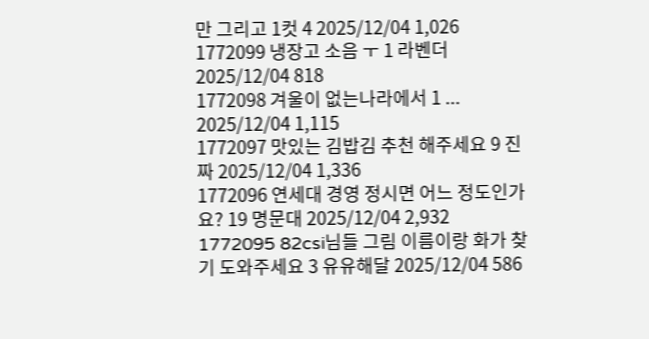만 그리고 1컷 4 2025/12/04 1,026
1772099 냉장고 소음 ㅜ 1 라벤더 2025/12/04 818
1772098 겨울이 없는나라에서 1 ... 2025/12/04 1,115
1772097 맛있는 김밥김 추천 해주세요 9 진짜 2025/12/04 1,336
1772096 연세대 경영 정시면 어느 정도인가요? 19 명문대 2025/12/04 2,932
1772095 82csi님들 그림 이름이랑 화가 찾기 도와주세요 3 유유해달 2025/12/04 586